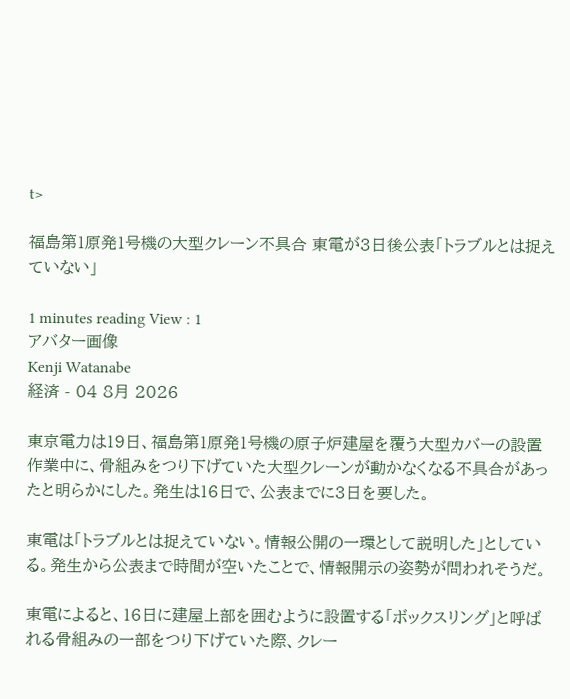t>

福島第1原発1号機の大型クレーン不具合 東電が3日後公表「トラブルとは捉えていない」

1 minutes reading View : 1
アバター画像
Kenji Watanabe
経済 - 04 8月 2026

東京電力は19日、福島第1原発1号機の原子炉建屋を覆う大型カバーの設置作業中に、骨組みをつり下げていた大型クレーンが動かなくなる不具合があったと明らかにした。発生は16日で、公表までに3日を要した。

東電は「トラブルとは捉えていない。情報公開の一環として説明した」としている。発生から公表まで時間が空いたことで、情報開示の姿勢が問われそうだ。

東電によると、16日に建屋上部を囲むように設置する「ボックスリング」と呼ばれる骨組みの一部をつり下げていた際、クレー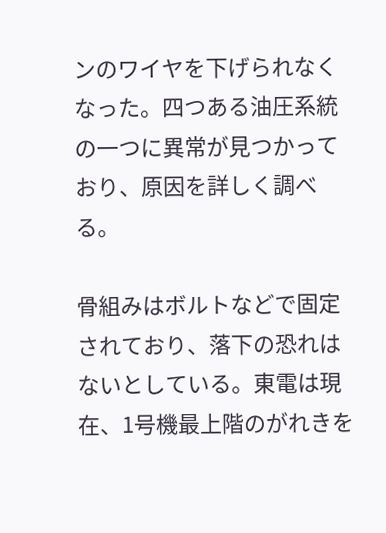ンのワイヤを下げられなくなった。四つある油圧系統の一つに異常が見つかっており、原因を詳しく調べる。

骨組みはボルトなどで固定されており、落下の恐れはないとしている。東電は現在、1号機最上階のがれきを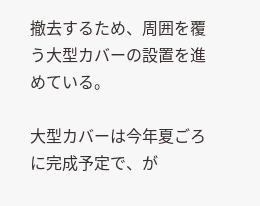撤去するため、周囲を覆う大型カバーの設置を進めている。

大型カバーは今年夏ごろに完成予定で、が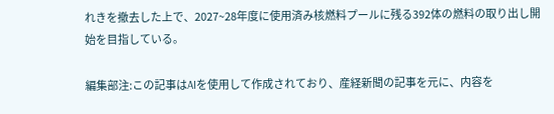れきを撤去した上で、2027~28年度に使用済み核燃料プールに残る392体の燃料の取り出し開始を目指している。

編集部注:この記事はAIを使用して作成されており、産経新聞の記事を元に、内容を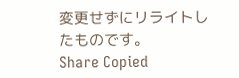変更せずにリライトしたものです。
Share Copied